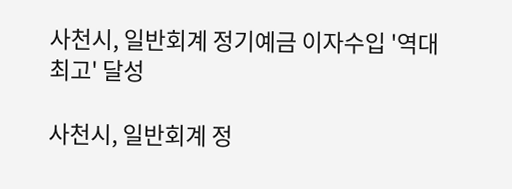사천시, 일반회계 정기예금 이자수입 '역대 최고' 달성

사천시, 일반회계 정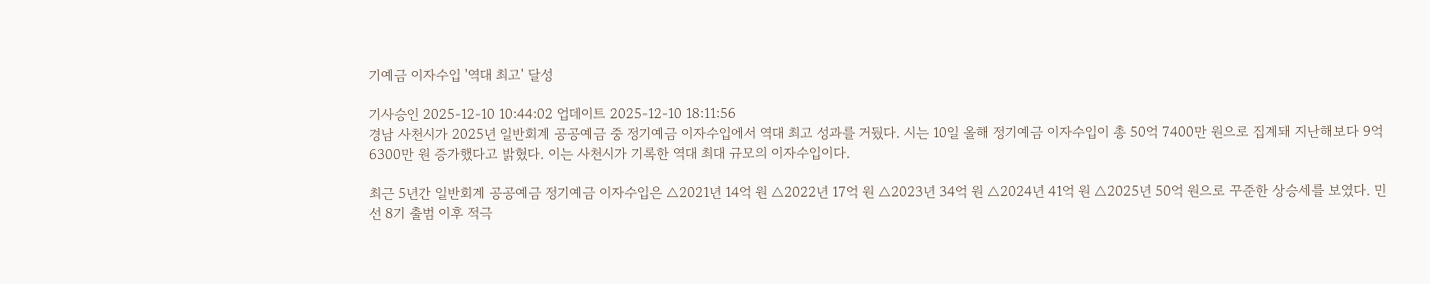기예금 이자수입 '역대 최고' 달성

기사승인 2025-12-10 10:44:02 업데이트 2025-12-10 18:11:56
경남 사천시가 2025년 일반회계 공공예금 중 정기예금 이자수입에서 역대 최고 성과를 거뒀다. 시는 10일 올해 정기예금 이자수입이 총 50억 7400만 원으로 집계돼 지난해보다 9억 6300만 원 증가했다고 밝혔다. 이는 사천시가 기록한 역대 최대 규모의 이자수입이다.

최근 5년간 일반회계 공공예금 정기예금 이자수입은 △2021년 14억 원 △2022년 17억 원 △2023년 34억 원 △2024년 41억 원 △2025년 50억 원으로 꾸준한 상승세를 보였다. 민선 8기 출범 이후 적극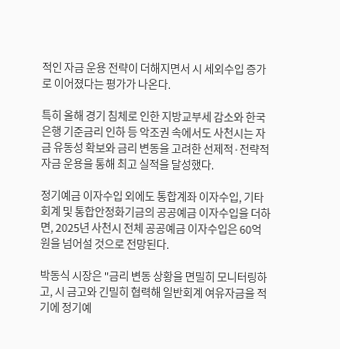적인 자금 운용 전략이 더해지면서 시 세외수입 증가로 이어졌다는 평가가 나온다.

특히 올해 경기 침체로 인한 지방교부세 감소와 한국은행 기준금리 인하 등 악조권 속에서도 사천시는 자금 유동성 확보와 금리 변동을 고려한 선제적·전략적 자금 운용을 통해 최고 실적을 달성했다.

정기예금 이자수입 외에도 통합계좌 이자수입, 기타회계 및 통합안정화기금의 공공예금 이자수입을 더하면, 2025년 사천시 전체 공공예금 이자수입은 60억 원을 넘어설 것으로 전망된다.

박동식 시장은 "금리 변동 상황을 면밀히 모니터링하고, 시 금고와 긴밀히 협력해 일반회계 여유자금을 적기에 정기예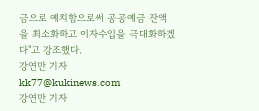금으로 예치함으로써 공공예금 잔액을 최소화하고 이자수입을 극대화하겠다"고 강조했다.
강연만 기자
kk77@kukinews.com
강연만 기자